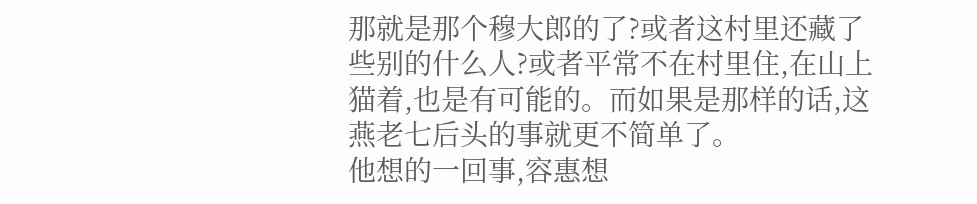那就是那个穆大郎的了?或者这村里还藏了些别的什么人?或者平常不在村里住,在山上猫着,也是有可能的。而如果是那样的话,这燕老七后头的事就更不简单了。
他想的一回事,容惠想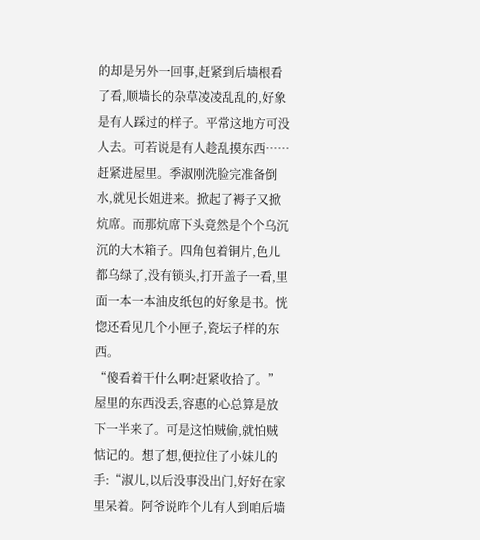的却是另外一回事,赶紧到后墙根看了看,顺墙长的杂草凌凌乱乱的,好象是有人踩过的样子。平常这地方可没人去。可若说是有人趁乱摸东西……赶紧进屋里。季淑刚洗脸完准备倒水,就见长姐进来。掀起了褥子又掀炕席。而那炕席下头竟然是个个乌沉沉的大木箱子。四角包着铜片,色儿都乌绿了,没有锁头,打开盖子一看,里面一本一本油皮纸包的好象是书。恍惚还看见几个小匣子,瓷坛子样的东西。
“傻看着干什么啊?赶紧收拾了。”
屋里的东西没丢,容惠的心总算是放下一半来了。可是这怕贼偷,就怕贼惦记的。想了想,便拉住了小妹儿的手:“淑儿,以后没事没出门,好好在家里呆着。阿爷说昨个儿有人到咱后墙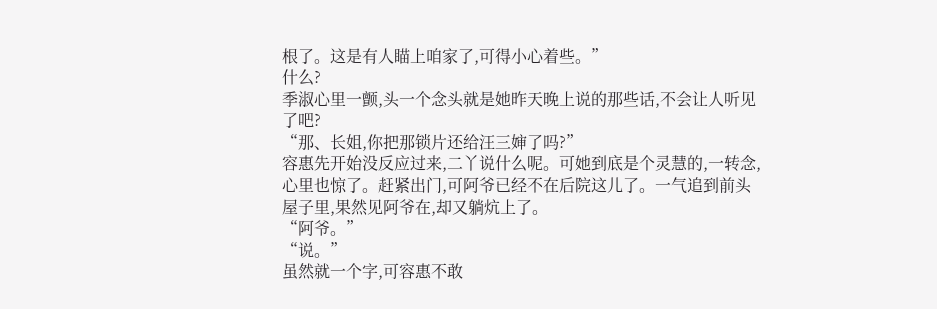根了。这是有人瞄上咱家了,可得小心着些。”
什么?
季淑心里一颤,头一个念头就是她昨天晚上说的那些话,不会让人听见了吧?
“那、长姐,你把那锁片还给汪三婶了吗?”
容惠先开始没反应过来,二丫说什么呢。可她到底是个灵慧的,一转念,心里也惊了。赶紧出门,可阿爷已经不在后院这儿了。一气追到前头屋子里,果然见阿爷在,却又躺炕上了。
“阿爷。”
“说。”
虽然就一个字,可容惠不敢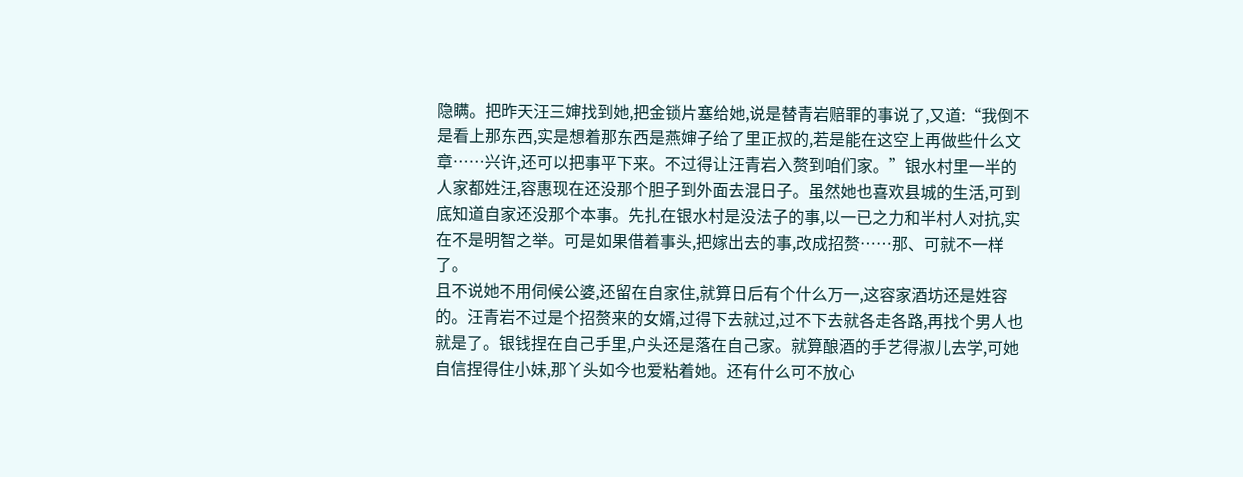隐瞒。把昨天汪三婶找到她,把金锁片塞给她,说是替青岩赔罪的事说了,又道:“我倒不是看上那东西,实是想着那东西是燕婶子给了里正叔的,若是能在这空上再做些什么文章……兴许,还可以把事平下来。不过得让汪青岩入赘到咱们家。”银水村里一半的人家都姓汪,容惠现在还没那个胆子到外面去混日子。虽然她也喜欢县城的生活,可到底知道自家还没那个本事。先扎在银水村是没法子的事,以一已之力和半村人对抗,实在不是明智之举。可是如果借着事头,把嫁出去的事,改成招赘……那、可就不一样了。
且不说她不用伺候公婆,还留在自家住,就算日后有个什么万一,这容家酒坊还是姓容的。汪青岩不过是个招赘来的女婿,过得下去就过,过不下去就各走各路,再找个男人也就是了。银钱捏在自己手里,户头还是落在自己家。就算酿酒的手艺得淑儿去学,可她自信捏得住小妹,那丫头如今也爱粘着她。还有什么可不放心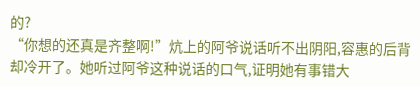的?
“你想的还真是齐整啊!”炕上的阿爷说话听不出阴阳,容惠的后背却冷开了。她听过阿爷这种说话的口气,证明她有事错大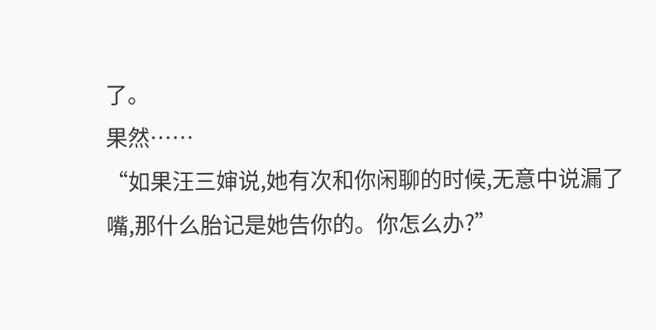了。
果然……
“如果汪三婶说,她有次和你闲聊的时候,无意中说漏了嘴,那什么胎记是她告你的。你怎么办?”